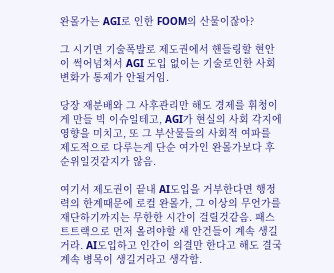완몰가는 AGI로 인한 FOOM의 산물이잖아?

그 시기면 기술폭발로 제도권에서 핸들링할 현안이 썩어넘쳐서 AGI 도입 없이는 기술로인한 사회변화가 통제가 안될거임.

당장 재분배와 그 사후관리만 해도 경제를 휘청이게 만들 빅 이슈일테고, AGI가 현실의 사회 각지에 영향을 미치고, 또 그 부산물들의 사회적 여파를 제도적으로 다루는게 단순 여가인 완몰가보다 후순위일것같지가 않음.

여기서 제도권이 끝내 AI도입을 거부한다면 행정력의 한계때문에 로컬 완몰가, 그 이상의 무언가를 재단하기까지는 무한한 시간이 걸릴것같음. 패스트트랙으로 먼저 올려야할 새 안건들이 계속 생길거라. AI도입하고 인간이 의결만 한다고 해도 결국 계속 병목이 생길거라고 생각함.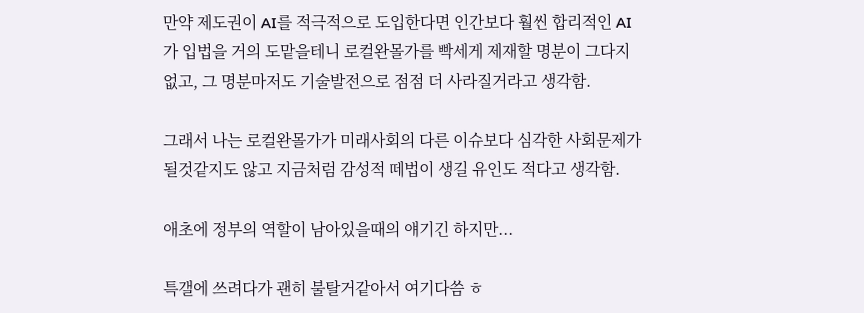만약 제도권이 AI를 적극적으로 도입한다면 인간보다 훨씬 합리적인 AI가 입법을 거의 도맡을테니 로컬완몰가를 빡세게 제재할 명분이 그다지 없고, 그 명분마저도 기술발전으로 점점 더 사라질거라고 생각함.

그래서 나는 로컬완몰가가 미래사회의 다른 이슈보다 심각한 사회문제가 될것같지도 않고 지금처럼 감성적 떼법이 생길 유인도 적다고 생각함.

애초에 정부의 역할이 남아있을때의 얘기긴 하지만...

특갤에 쓰려다가 괜히 불탈거같아서 여기다씀 ㅎ